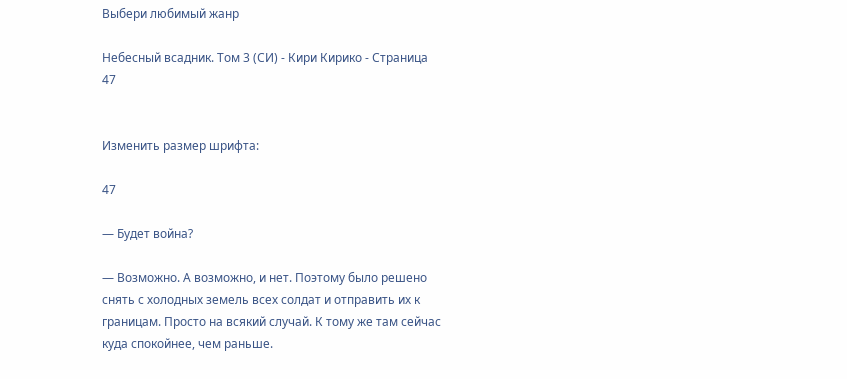Выбери любимый жанр

Небесный всадник. Том 3 (СИ) - Кири Кирико - Страница 47


Изменить размер шрифта:

47

— Будет война?

— Возможно. А возможно, и нет. Поэтому было решено снять с холодных земель всех солдат и отправить их к границам. Просто на всякий случай. К тому же там сейчас куда спокойнее, чем раньше.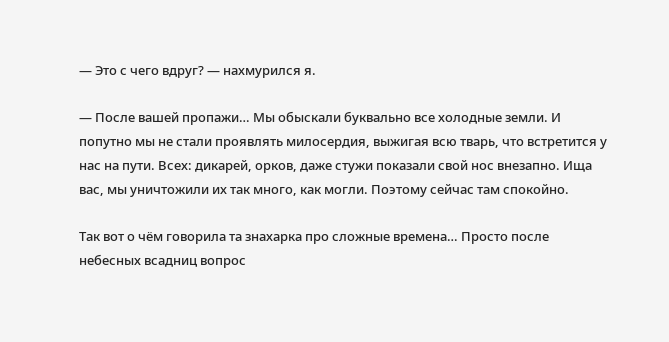— Это с чего вдруг? — нахмурился я.

— После вашей пропажи… Мы обыскали буквально все холодные земли. И попутно мы не стали проявлять милосердия, выжигая всю тварь, что встретится у нас на пути. Всех: дикарей, орков, даже стужи показали свой нос внезапно. Ища вас, мы уничтожили их так много, как могли. Поэтому сейчас там спокойно.

Так вот о чём говорила та знахарка про сложные времена… Просто после небесных всадниц вопрос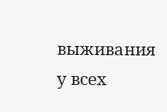выживания у всех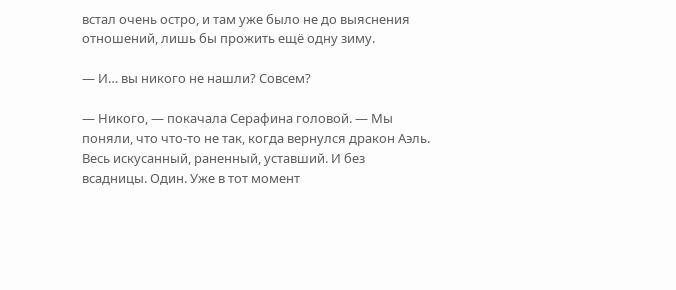встал очень остро, и там уже было не до выяснения отношений, лишь бы прожить ещё одну зиму.

— И… вы никого не нашли? Совсем?

— Никого, — покачала Серафина головой. — Мы поняли, что что-то не так, когда вернулся дракон Аэль. Весь искусанный, раненный, уставший. И без всадницы. Один. Уже в тот момент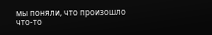мы поняли, что произошло что-то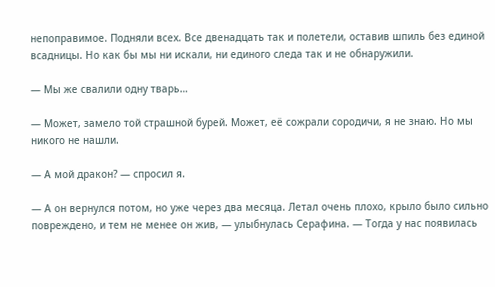непоправимое. Подняли всех. Все двенадцать так и полетели, оставив шпиль без единой всадницы. Но как бы мы ни искали, ни единого следа так и не обнаружили.

— Мы же свалили одну тварь…

— Может, замело той страшной бурей. Может, её сожрали сородичи, я не знаю. Но мы никого не нашли.

— А мой дракон? — спросил я.

— А он вернулся потом, но уже через два месяца. Летал очень плохо, крыло было сильно повреждено, и тем не менее он жив, — улыбнулась Серафина. — Тогда у нас появилась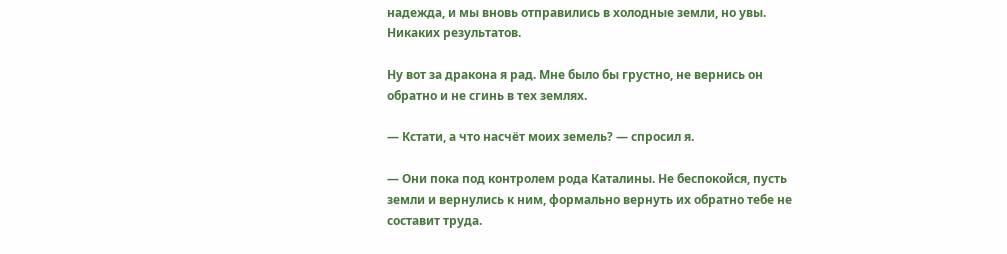надежда, и мы вновь отправились в холодные земли, но увы. Никаких результатов.

Ну вот за дракона я рад. Мне было бы грустно, не вернись он обратно и не сгинь в тех землях.

— Кстати, а что насчёт моих земель? — спросил я.

— Они пока под контролем рода Каталины. Не беспокойся, пусть земли и вернулись к ним, формально вернуть их обратно тебе не составит труда.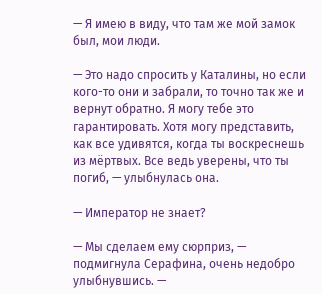— Я имею в виду, что там же мой замок был, мои люди.

— Это надо спросить у Каталины, но если кого-то они и забрали, то точно так же и вернут обратно. Я могу тебе это гарантировать. Хотя могу представить, как все удивятся, когда ты воскреснешь из мёртвых. Все ведь уверены, что ты погиб, — улыбнулась она.

— Император не знает?

— Мы сделаем ему сюрприз, — подмигнула Серафина, очень недобро улыбнувшись. —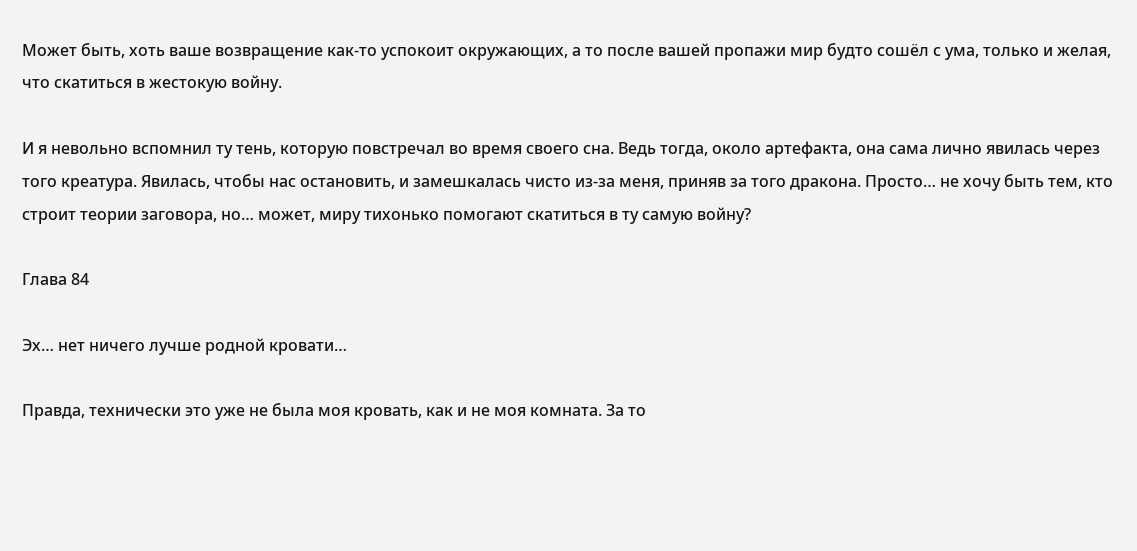Может быть, хоть ваше возвращение как-то успокоит окружающих, а то после вашей пропажи мир будто сошёл с ума, только и желая, что скатиться в жестокую войну.

И я невольно вспомнил ту тень, которую повстречал во время своего сна. Ведь тогда, около артефакта, она сама лично явилась через того креатура. Явилась, чтобы нас остановить, и замешкалась чисто из-за меня, приняв за того дракона. Просто… не хочу быть тем, кто строит теории заговора, но… может, миру тихонько помогают скатиться в ту самую войну?

Глава 84

Эх… нет ничего лучше родной кровати…

Правда, технически это уже не была моя кровать, как и не моя комната. За то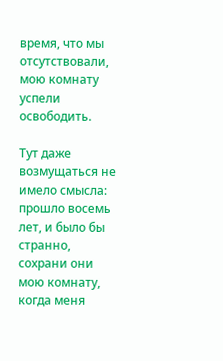время, что мы отсутствовали, мою комнату успели освободить.

Тут даже возмущаться не имело смысла: прошло восемь лет, и было бы странно, сохрани они мою комнату, когда меня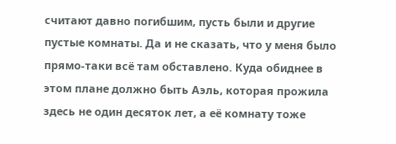считают давно погибшим, пусть были и другие пустые комнаты. Да и не сказать, что у меня было прямо-таки всё там обставлено. Куда обиднее в этом плане должно быть Аэль, которая прожила здесь не один десяток лет, а её комнату тоже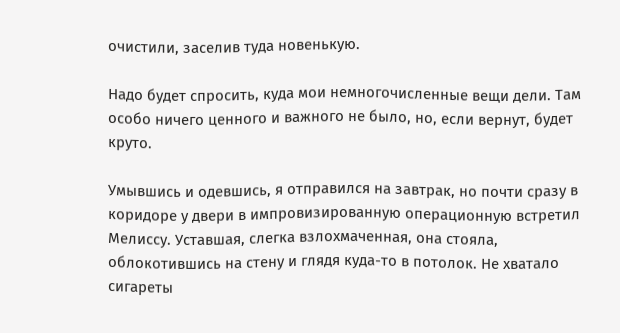очистили, заселив туда новенькую.

Надо будет спросить, куда мои немногочисленные вещи дели. Там особо ничего ценного и важного не было, но, если вернут, будет круто.

Умывшись и одевшись, я отправился на завтрак, но почти сразу в коридоре у двери в импровизированную операционную встретил Мелиссу. Уставшая, слегка взлохмаченная, она стояла, облокотившись на стену и глядя куда-то в потолок. Не хватало сигареты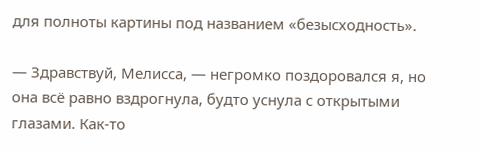для полноты картины под названием «безысходность».

— Здравствуй, Мелисса, — негромко поздоровался я, но она всё равно вздрогнула, будто уснула с открытыми глазами. Как-то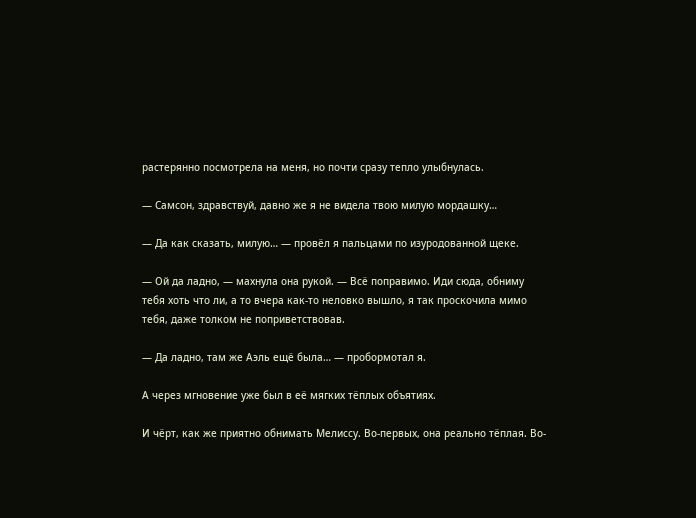растерянно посмотрела на меня, но почти сразу тепло улыбнулась.

— Самсон, здравствуй, давно же я не видела твою милую мордашку…

— Да как сказать, милую… — провёл я пальцами по изуродованной щеке.

— Ой да ладно, — махнула она рукой. — Всё поправимо. Иди сюда, обниму тебя хоть что ли, а то вчера как-то неловко вышло, я так проскочила мимо тебя, даже толком не поприветствовав.

— Да ладно, там же Аэль ещё была… — пробормотал я.

А через мгновение уже был в её мягких тёплых объятиях.

И чёрт, как же приятно обнимать Мелиссу. Во-первых, она реально тёплая. Во-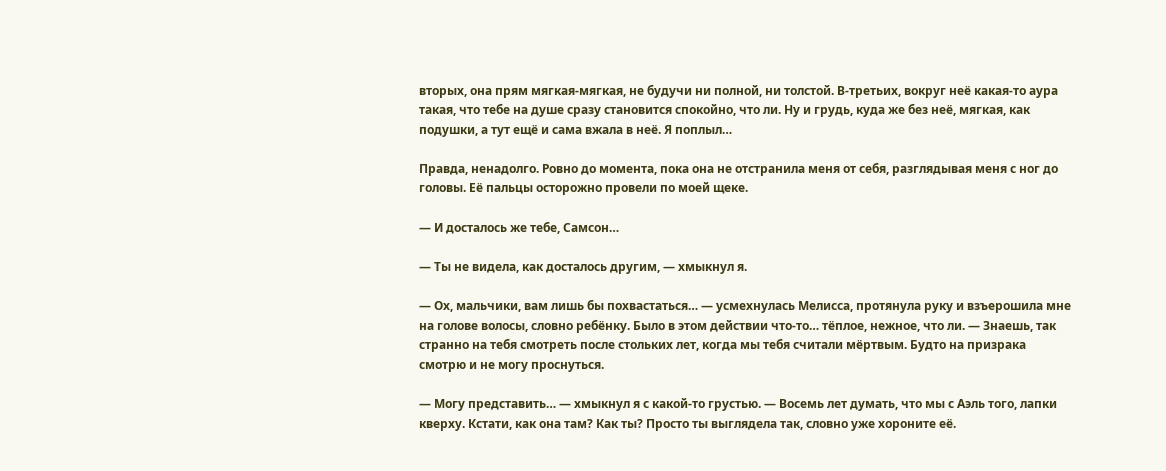вторых, она прям мягкая-мягкая, не будучи ни полной, ни толстой. В-третьих, вокруг неё какая-то аура такая, что тебе на душе сразу становится спокойно, что ли. Ну и грудь, куда же без неё, мягкая, как подушки, а тут ещё и сама вжала в неё. Я поплыл…

Правда, ненадолго. Ровно до момента, пока она не отстранила меня от себя, разглядывая меня с ног до головы. Её пальцы осторожно провели по моей щеке.

— И досталось же тебе, Самсон…

— Ты не видела, как досталось другим, — хмыкнул я.

— Ох, мальчики, вам лишь бы похвастаться… — усмехнулась Мелисса, протянула руку и взъерошила мне на голове волосы, словно ребёнку. Было в этом действии что-то… тёплое, нежное, что ли. — Знаешь, так странно на тебя смотреть после стольких лет, когда мы тебя считали мёртвым. Будто на призрака смотрю и не могу проснуться.

— Могу представить… — хмыкнул я с какой-то грустью. — Восемь лет думать, что мы с Аэль того, лапки кверху. Кстати, как она там? Как ты? Просто ты выглядела так, словно уже хороните её.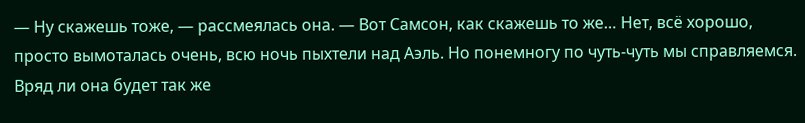— Ну скажешь тоже, — рассмеялась она. — Вот Самсон, как скажешь то же… Нет, всё хорошо, просто вымоталась очень, всю ночь пыхтели над Аэль. Но понемногу по чуть-чуть мы справляемся. Вряд ли она будет так же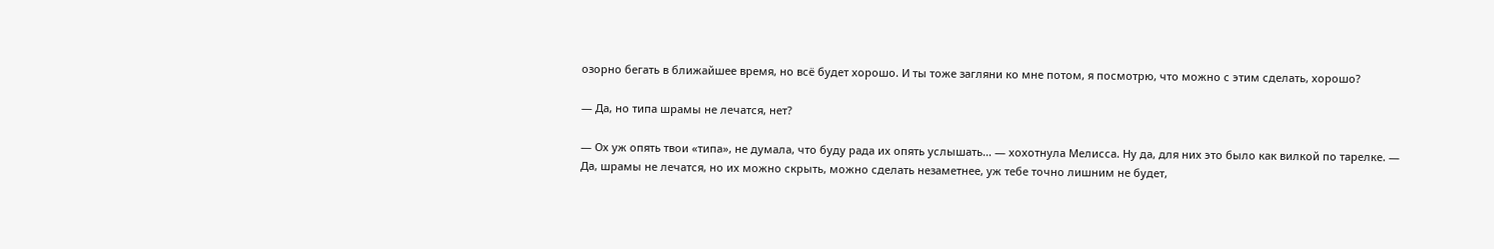озорно бегать в ближайшее время, но всё будет хорошо. И ты тоже загляни ко мне потом, я посмотрю, что можно с этим сделать, хорошо?

— Да, но типа шрамы не лечатся, нет?

— Ох уж опять твои «типа», не думала, что буду рада их опять услышать… — хохотнула Мелисса. Ну да, для них это было как вилкой по тарелке. — Да, шрамы не лечатся, но их можно скрыть, можно сделать незаметнее, уж тебе точно лишним не будет,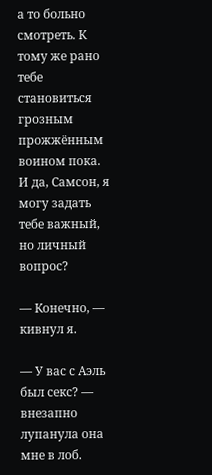а то больно смотреть. К тому же рано тебе становиться грозным прожжённым воином пока. И да, Самсон, я могу задать тебе важный, но личный вопрос?

— Конечно, — кивнул я.

— У вас с Аэль был секс? — внезапно лупанула она мне в лоб.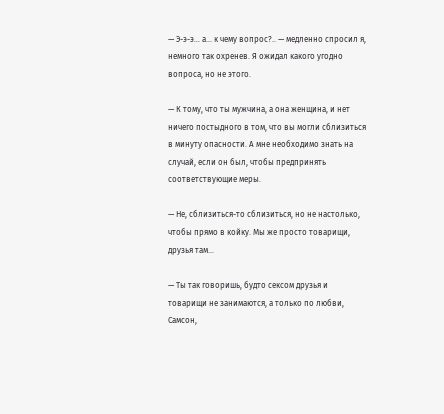— Э-э-э… а… к чему вопрос?.. — медленно спросил я, немного так охренев. Я ожидал какого угодно вопроса, но не этого.

— К тому, что ты мужчина, а она женщина, и нет ничего постыдного в том, что вы могли сблизиться в минуту опасности. А мне необходимо знать на случай, если он был, чтобы предпринять соответствующие меры.

— Не, сблизиться-то сблизиться, но не настолько, чтобы прямо в койку. Мы же просто товарищи, друзья там…

— Ты так говоришь, будто сексом друзья и товарищи не занимаются, а только по любви, Самсон,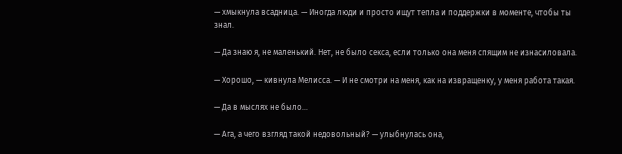— хмыкнула всадница. — Иногда люди и просто ищут тепла и поддержки в моменте, чтобы ты знал.

— Да знаю я, не маленький. Нет, не было секса, если только она меня спящим не изнасиловала.

— Хорошо, — кивнула Мелисса. — И не смотри на меня, как на извращенку, у меня работа такая.

— Да в мыслях не было…

— Ага, а чего взгляд такой недовольный? — улыбнулась она,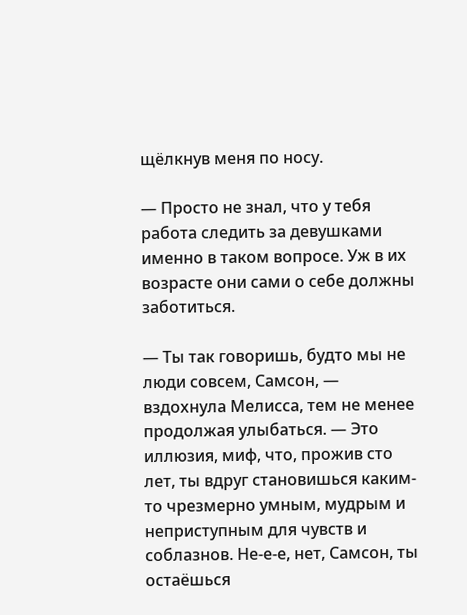щёлкнув меня по носу.

— Просто не знал, что у тебя работа следить за девушками именно в таком вопросе. Уж в их возрасте они сами о себе должны заботиться.

— Ты так говоришь, будто мы не люди совсем, Самсон, — вздохнула Мелисса, тем не менее продолжая улыбаться. — Это иллюзия, миф, что, прожив сто лет, ты вдруг становишься каким-то чрезмерно умным, мудрым и неприступным для чувств и соблазнов. Не-е-е, нет, Самсон, ты остаёшься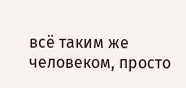всё таким же человеком, просто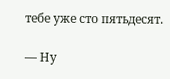тебе уже сто пятьдесят.

— Ну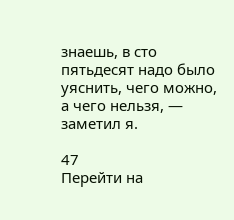знаешь, в сто пятьдесят надо было уяснить, чего можно, а чего нельзя, — заметил я.

47
Перейти на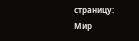страницу:
Мир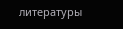литературы